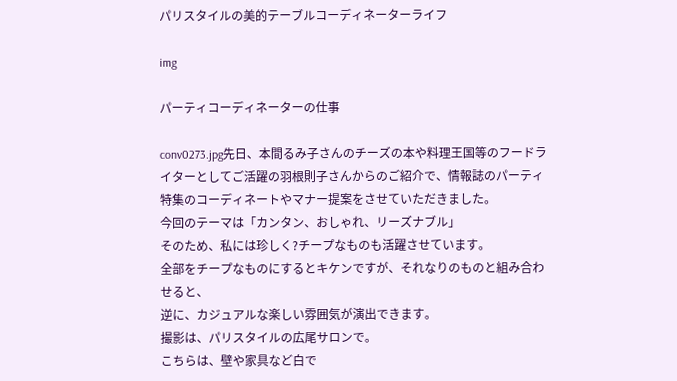パリスタイルの美的テーブルコーディネーターライフ

img

パーティコーディネーターの仕事

conv0273.jpg先日、本間るみ子さんのチーズの本や料理王国等のフードライターとしてご活躍の羽根則子さんからのご紹介で、情報誌のパーティ特集のコーディネートやマナー提案をさせていただきました。
今回のテーマは「カンタン、おしゃれ、リーズナブル」
そのため、私には珍しく?チープなものも活躍させています。
全部をチープなものにするとキケンですが、それなりのものと組み合わせると、
逆に、カジュアルな楽しい雰囲気が演出できます。
撮影は、パリスタイルの広尾サロンで。
こちらは、壁や家具など白で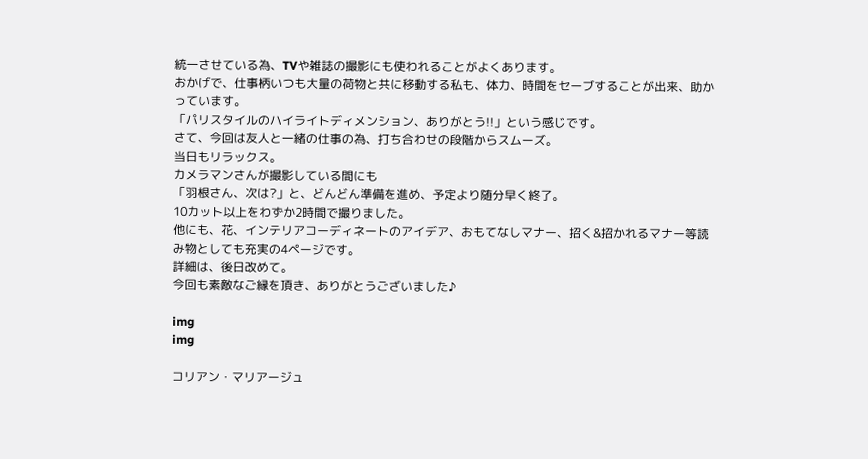統一させている為、TVや雑誌の撮影にも使われることがよくあります。
おかげで、仕事柄いつも大量の荷物と共に移動する私も、体力、時間をセーブすることが出来、助かっています。
「パリスタイルのハイライトディメンション、ありがとう!!」という感じです。
さて、今回は友人と一緒の仕事の為、打ち合わせの段階からスムーズ。
当日もリラックス。
カメラマンさんが撮影している間にも
「羽根さん、次は?」と、どんどん準備を進め、予定より随分早く終了。
10カット以上をわずか2時間で撮りました。
他にも、花、インテリアコーディネートのアイデア、おもてなしマナー、招く&招かれるマナー等読み物としても充実の4ページです。
詳細は、後日改めて。
今回も素敵なご縁を頂き、ありがとうございました♪

img
img

コリアン・マリアージュ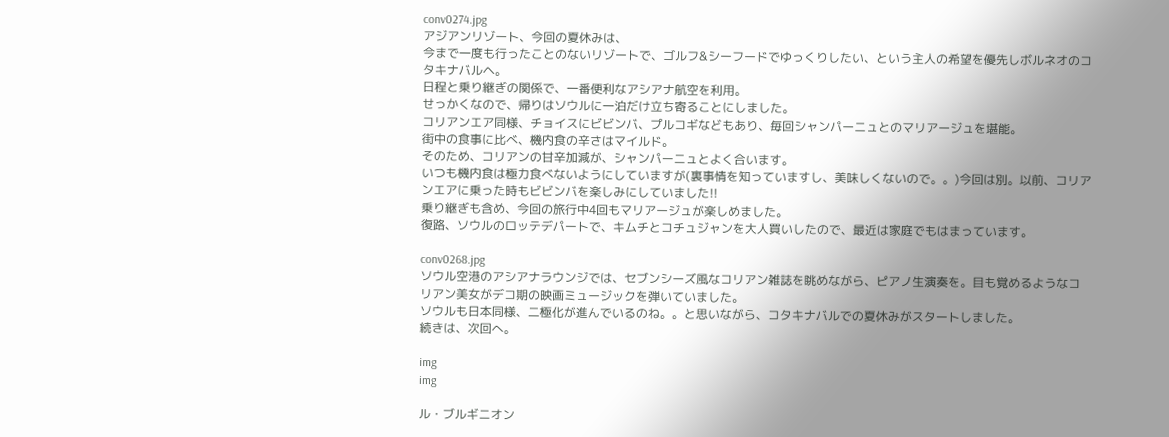conv0274.jpg
アジアンリゾート、今回の夏休みは、
今まで一度も行ったことのないリゾートで、ゴルフ&シーフードでゆっくりしたい、という主人の希望を優先しボルネオのコタキナバルヘ。
日程と乗り継ぎの関係で、一番便利なアシアナ航空を利用。
せっかくなので、帰りはソウルに一泊だけ立ち寄ることにしました。
コリアンエア同様、チョイスにビビンバ、プルコギなどもあり、毎回シャンパーニュとのマリアージュを堪能。
街中の食事に比べ、機内食の辛さはマイルド。
そのため、コリアンの甘辛加減が、シャンパーニュとよく合います。
いつも機内食は極力食べないようにしていますが(裏事情を知っていますし、美味しくないので。。)今回は別。以前、コリアンエアに乗った時もビビンバを楽しみにしていました!!
乗り継ぎも含め、今回の旅行中4回もマリアージュが楽しめました。
復路、ソウルのロッテデパートで、キムチとコチュジャンを大人買いしたので、最近は家庭でもはまっています。

conv0268.jpg
ソウル空港のアシアナラウンジでは、セブンシーズ風なコリアン雑誌を眺めながら、ピアノ生演奏を。目も覚めるようなコリアン美女がデコ期の映画ミュージックを弾いていました。
ソウルも日本同様、二極化が進んでいるのね。。と思いながら、コタキナバルでの夏休みがスタートしました。
続きは、次回へ。

img
img

ル・ブルギニオン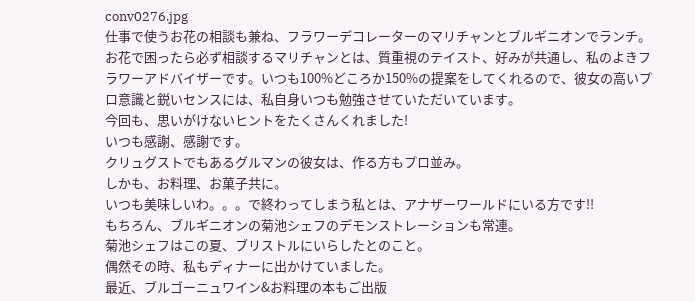conv0276.jpg
仕事で使うお花の相談も兼ね、フラワーデコレーターのマリチャンとブルギニオンでランチ。
お花で困ったら必ず相談するマリチャンとは、質重視のテイスト、好みが共通し、私のよきフラワーアドバイザーです。いつも100%どころか150%の提案をしてくれるので、彼女の高いプロ意識と鋭いセンスには、私自身いつも勉強させていただいています。
今回も、思いがけないヒントをたくさんくれました!
いつも感謝、感謝です。
クリュグストでもあるグルマンの彼女は、作る方もプロ並み。
しかも、お料理、お菓子共に。
いつも美味しいわ。。。で終わってしまう私とは、アナザーワールドにいる方です!!
もちろん、ブルギニオンの菊池シェフのデモンストレーションも常連。
菊池シェフはこの夏、ブリストルにいらしたとのこと。
偶然その時、私もディナーに出かけていました。
最近、ブルゴーニュワイン&お料理の本もご出版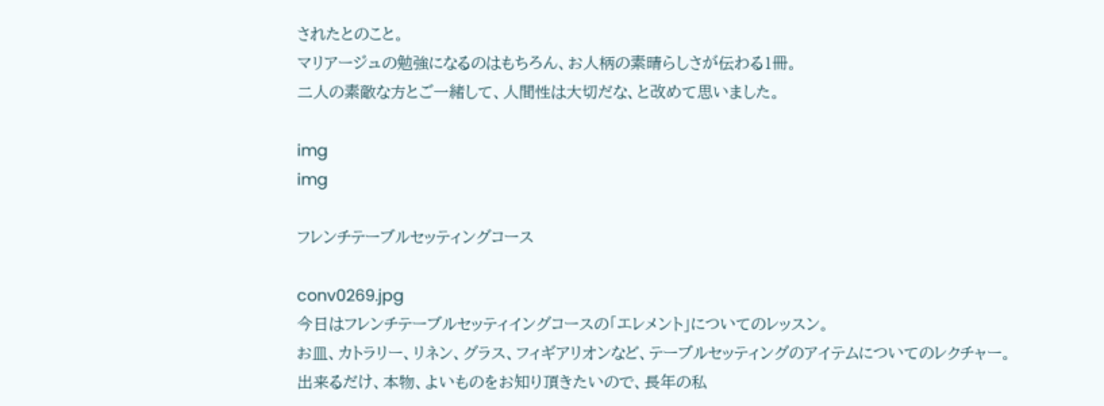されたとのこと。
マリアージュの勉強になるのはもちろん、お人柄の素晴らしさが伝わる1冊。
二人の素敵な方とご一緒して、人間性は大切だな、と改めて思いました。

img
img

フレンチテーブルセッティングコース

conv0269.jpg
今日はフレンチテーブルセッティイングコースの「エレメント」についてのレッスン。
お皿、カトラリー、リネン、グラス、フィギアリオンなど、テーブルセッティングのアイテムについてのレクチャー。
出来るだけ、本物、よいものをお知り頂きたいので、長年の私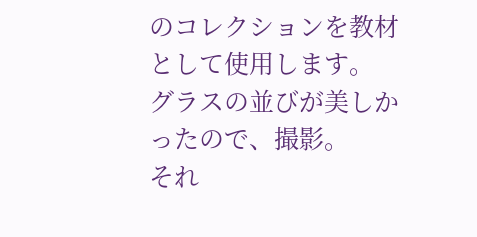のコレクションを教材として使用します。
グラスの並びが美しかったので、撮影。
それ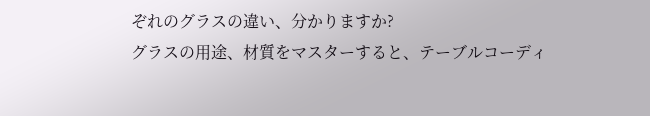ぞれのグラスの違い、分かりますか?
グラスの用途、材質をマスターすると、テーブルコーディ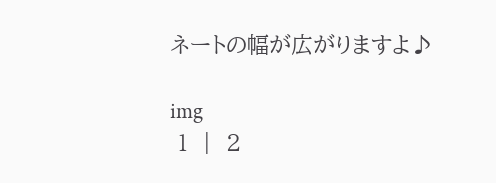ネートの幅が広がりますよ♪

img
 1  |  2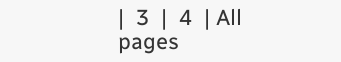|  3  |  4  | All pages